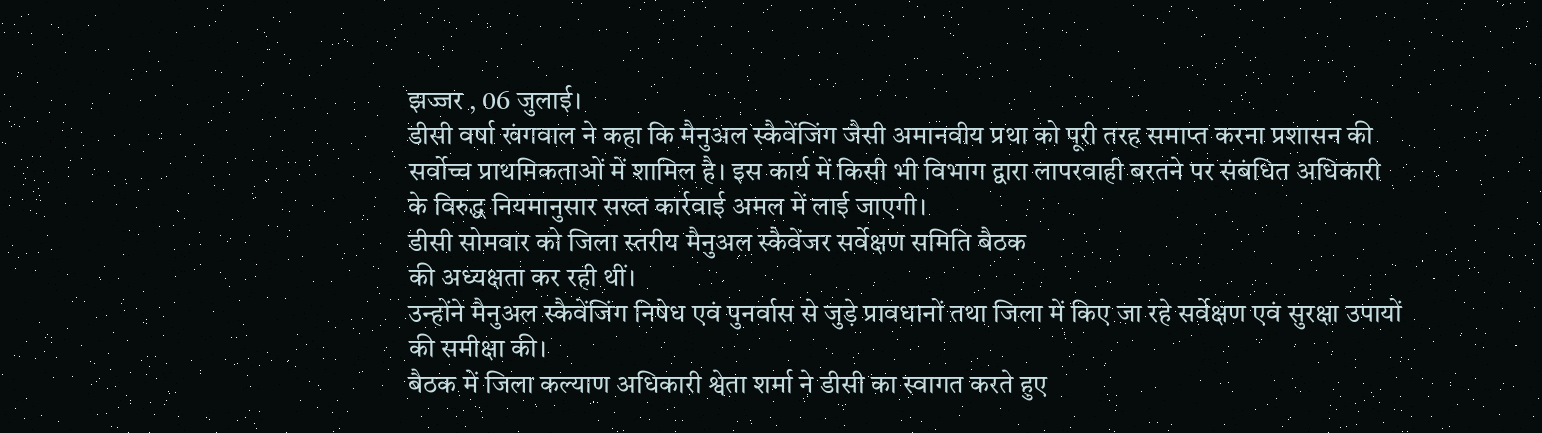झज्जर , 06 जुलाई।
डीसी वर्षा खंगवाल ने कहा कि मैनुअल स्कैवेंजिंग जैसी अमानवीय प्रथा को पूरी तरह समाप्त करना प्रशासन की सर्वोच्च प्राथमिकताओं में शामिल है। इस कार्य में किसी भी विभाग द्वारा लापरवाही बरतने पर संबंधित अधिकारी के विरुद्ध नियमानुसार सख्त कार्रवाई अमल में लाई जाएगी।
डीसी सोमवार को जिला स्तरीय मैनुअल स्कैवेंजर सर्वेक्षण समिति बैठक
की अध्यक्षता कर रही थीं।
उन्होंने मैनुअल स्कैवेंजिंग निषेध एवं पुनर्वास से जुड़े प्रावधानों तथा जिला में किए जा रहे सर्वेक्षण एवं सुरक्षा उपायों की समीक्षा की।
बैठक में जिला कल्याण अधिकारी श्वेता शर्मा ने डीसी का स्वागत करते हुए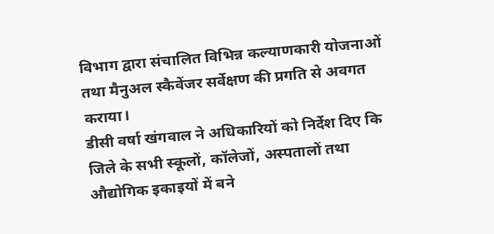विभाग द्वारा संचालित विभिन्न कल्याणकारी योजनाओं तथा मैनुअल स्कैवेंजर सर्वेक्षण की प्रगति से अवगत कराया।
डीसी वर्षा खंगवाल ने अधिकारियों को निर्देश दिए कि जिले के सभी स्कूलों, कॉलेजों, अस्पतालों तथा औद्योगिक इकाइयों में बने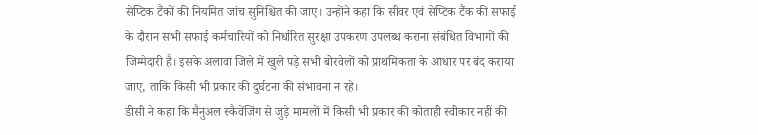सेप्टिक टैंकों की नियमित जांच सुनिश्चित की जाए। उन्होंने कहा कि सीवर एवं सेप्टिक टैंक की सफाई के दौरान सभी सफाई कर्मचारियों को निर्धारित सुरक्षा उपकरण उपलब्ध कराना संबंधित विभागों की जिम्मेदारी है। इसके अलावा जिले में खुले पड़े सभी बोरवेलों को प्राथमिकता के आधार पर बंद कराया जाए, ताकि किसी भी प्रकार की दुर्घटना की संभावना न रहे।
डीसी ने कहा कि मैनुअल स्कैवेंजिंग से जुड़े मामलों में किसी भी प्रकार की कोताही स्वीकार नहीं की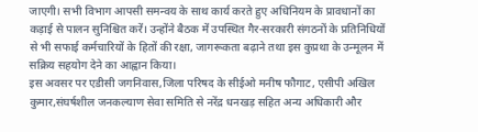जाएगी। सभी विभाग आपसी समन्वय के साथ कार्य करते हुए अधिनियम के प्रावधानों का कड़ाई से पालन सुनिश्चित करें। उन्होंने बैठक में उपस्थित गैर-सरकारी संगठनों के प्रतिनिधियों से भी सफाई कर्मचारियों के हितों की रक्षा, जागरूकता बढ़ाने तथा इस कुप्रथा के उन्मूलन में सक्रिय सहयोग देने का आह्वान किया।
इस अवसर पर एडीसी जगनिवास,जिला परिषद के सीईओ मनीष फौगाट, एसीपी अखिल कुमार,संघर्षशील जनकल्याण सेवा समिति से नरेंद्र धनखड़ सहित अन्य अधिकारी और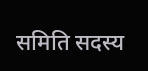समिति सदस्य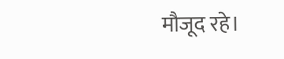मौजूद रहे।